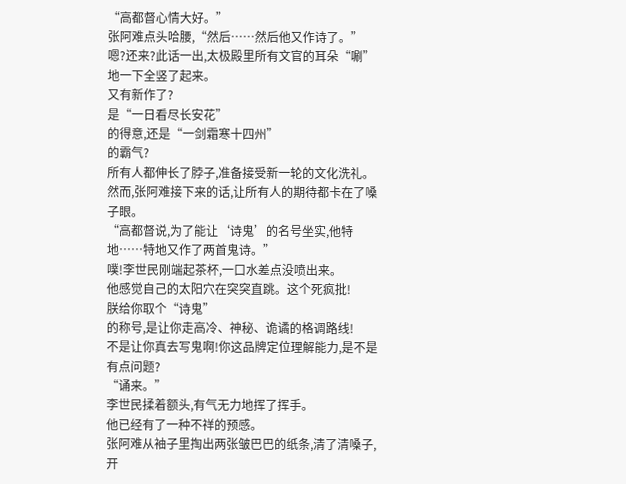“高都督心情大好。”
张阿难点头哈腰,“然后……然后他又作诗了。”
嗯?还来?此话一出,太极殿里所有文官的耳朵“唰”
地一下全竖了起来。
又有新作了?
是“一日看尽长安花”
的得意,还是“一剑霜寒十四州”
的霸气?
所有人都伸长了脖子,准备接受新一轮的文化洗礼。
然而,张阿难接下来的话,让所有人的期待都卡在了嗓子眼。
“高都督说,为了能让‘诗鬼’的名号坐实,他特地……特地又作了两首鬼诗。”
噗!李世民刚端起茶杯,一口水差点没喷出来。
他感觉自己的太阳穴在突突直跳。这个死疯批!
朕给你取个“诗鬼”
的称号,是让你走高冷、神秘、诡谲的格调路线!
不是让你真去写鬼啊!你这品牌定位理解能力,是不是有点问题?
“诵来。”
李世民揉着额头,有气无力地挥了挥手。
他已经有了一种不祥的预感。
张阿难从袖子里掏出两张皱巴巴的纸条,清了清嗓子,开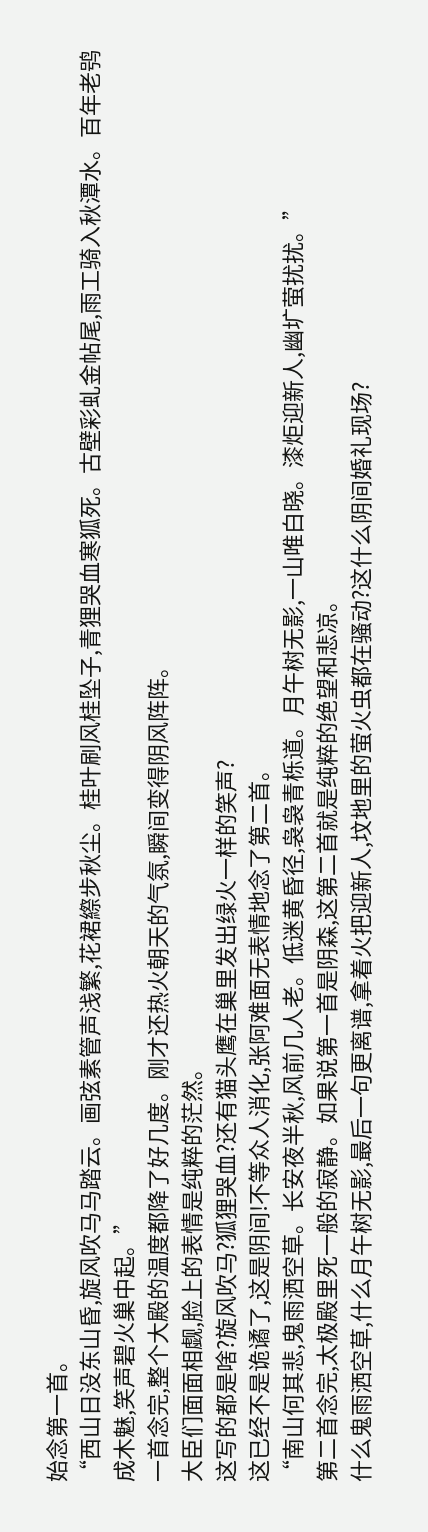始念第一首。
“西山日没东山昏,旋风吹马马踏云。画弦素管声浅繁,花裙縩步秋尘。桂叶刷风桂坠子,青狸哭血寒狐死。古壁彩虬金帖尾,雨工骑入秋潭水。百年老鸮成木魅,笑声碧火巢中起。”
一首念完,整个大殿的温度都降了好几度。刚才还热火朝天的气氛,瞬间变得阴风阵阵。
大臣们面面相觑,脸上的表情是纯粹的茫然。
这写的都是啥?旋风吹马?狐狸哭血?还有猫头鹰在巢里发出绿火一样的笑声?
这已经不是诡谲了,这是阴间!不等众人消化,张阿难面无表情地念了第二首。
“南山何其悲,鬼雨洒空草。长安夜半秋,风前几人老。低迷黄昏径,袅袅青栎道。月午树无影,一山唯白晓。漆炬迎新人,幽圹萤扰扰。”
第二首念完,太极殿里死一般的寂静。如果说第一首是阴森,这第二首就是纯粹的绝望和悲凉。
什么鬼雨洒空草,什么月午树无影,最后一句更离谱,拿着火把迎新人,坟地里的萤火虫都在骚动?这什么阴间婚礼现场?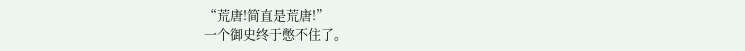“荒唐!简直是荒唐!”
一个御史终于憋不住了。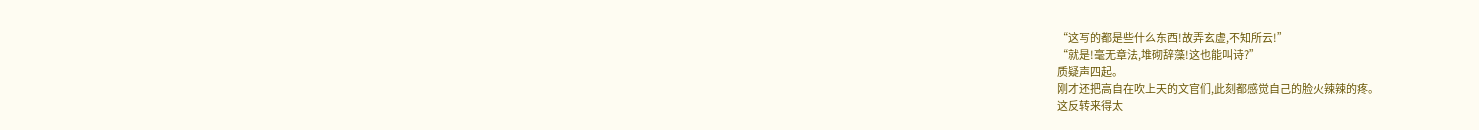“这写的都是些什么东西!故弄玄虚,不知所云!”
“就是!毫无章法,堆砌辞藻!这也能叫诗?”
质疑声四起。
刚才还把高自在吹上天的文官们,此刻都感觉自己的脸火辣辣的疼。
这反转来得太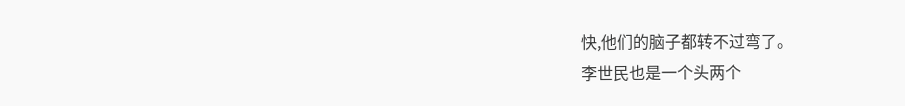快,他们的脑子都转不过弯了。
李世民也是一个头两个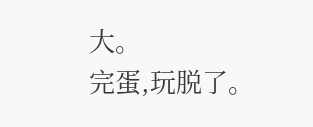大。
完蛋,玩脱了。